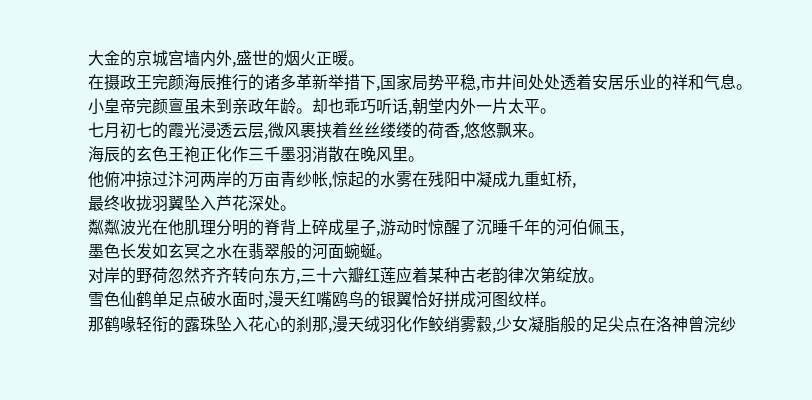大金的京城宫墙内外,盛世的烟火正暖。
在摄政王完颜海辰推行的诸多革新举措下,国家局势平稳,市井间处处透着安居乐业的祥和气息。
小皇帝完颜亶虽未到亲政年龄。却也乖巧听话,朝堂内外一片太平。
七月初七的霞光浸透云层,微风裹挟着丝丝缕缕的荷香,悠悠飘来。
海辰的玄色王袍正化作三千墨羽消散在晚风里。
他俯冲掠过汴河两岸的万亩青纱帐,惊起的水雾在残阳中凝成九重虹桥,
最终收拢羽翼坠入芦花深处。
粼粼波光在他肌理分明的脊背上碎成星子,游动时惊醒了沉睡千年的河伯佩玉,
墨色长发如玄冥之水在翡翠般的河面蜿蜒。
对岸的野荷忽然齐齐转向东方,三十六瓣红莲应着某种古老韵律次第绽放。
雪色仙鹤单足点破水面时,漫天红嘴鸥鸟的银翼恰好拼成河图纹样。
那鹤喙轻衔的露珠坠入花心的刹那,漫天绒羽化作鲛绡雾縠,少女凝脂般的足尖点在洛神曾浣纱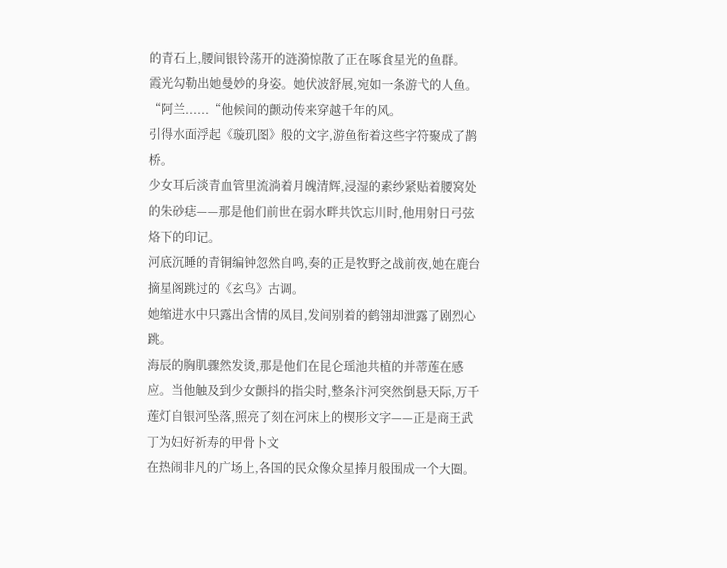的青石上,腰间银铃荡开的涟漪惊散了正在啄食星光的鱼群。
霞光勾勒出她曼妙的身姿。她伏波舒展,宛如一条游弋的人鱼。
“阿兰......“他候间的颤动传来穿越千年的风。
引得水面浮起《璇玑图》般的文字,游鱼衔着这些字符聚成了鹊桥。
少女耳后淡青血管里流淌着月魄清辉,浸湿的素纱紧贴着腰窝处的朱砂痣——那是他们前世在弱水畔共饮忘川时,他用射日弓弦烙下的印记。
河底沉睡的青铜编钟忽然自鸣,奏的正是牧野之战前夜,她在鹿台摘星阁跳过的《玄鸟》古调。
她缩进水中只露出含情的凤目,发间别着的鹤翎却泄露了剧烈心跳。
海辰的胸肌骤然发烫,那是他们在昆仑瑶池共植的并蒂莲在感应。当他触及到少女颤抖的指尖时,整条汴河突然倒悬天际,万千莲灯自银河坠落,照亮了刻在河床上的楔形文字——正是商王武丁为妇好祈寿的甲骨卜文
在热闹非凡的广场上,各国的民众像众星捧月般围成一个大圈。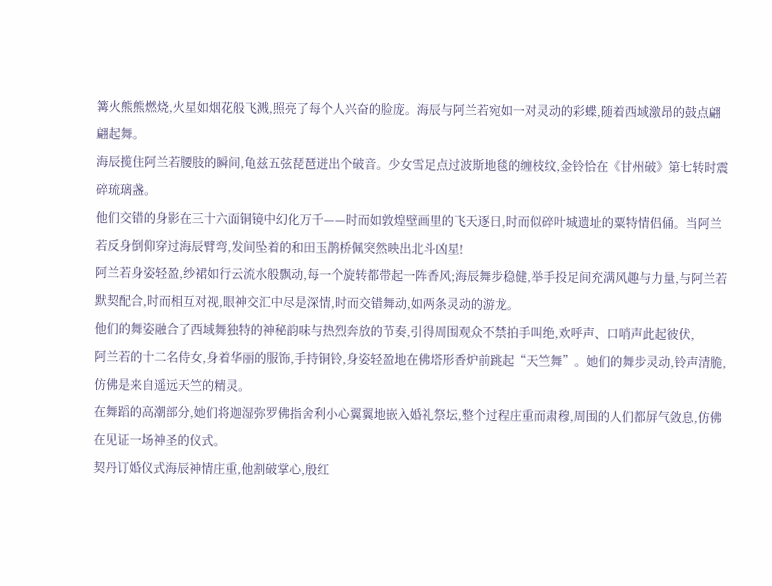篝火熊熊燃烧,火星如烟花般飞溅,照亮了每个人兴奋的脸庞。海辰与阿兰若宛如一对灵动的彩蝶,随着西域激昂的鼓点翩翩起舞。
海辰揽住阿兰若腰肢的瞬间,龟兹五弦琵琶迸出个破音。少女雪足点过波斯地毯的缠枝纹,金铃恰在《甘州破》第七转时震碎琉璃盏。
他们交错的身影在三十六面铜镜中幻化万千——时而如敦煌壁画里的飞天逐日,时而似碎叶城遗址的粟特情侣俑。当阿兰若反身倒仰穿过海辰臂弯,发间坠着的和田玉鹊桥佩突然映出北斗凶星!
阿兰若身姿轻盈,纱裙如行云流水般飘动,每一个旋转都带起一阵香风;海辰舞步稳健,举手投足间充满风趣与力量,与阿兰若默契配合,时而相互对视,眼神交汇中尽是深情,时而交错舞动,如两条灵动的游龙。
他们的舞姿融合了西域舞独特的神秘韵味与热烈奔放的节奏,引得周围观众不禁拍手叫绝,欢呼声、口哨声此起彼伏,
阿兰若的十二名侍女,身着华丽的服饰,手持铜铃,身姿轻盈地在佛塔形香炉前跳起“天竺舞”。她们的舞步灵动,铃声清脆,仿佛是来自遥远天竺的精灵。
在舞蹈的高潮部分,她们将迦湿弥罗佛指舍利小心翼翼地嵌入婚礼祭坛,整个过程庄重而肃穆,周围的人们都屏气敛息,仿佛在见证一场神圣的仪式。
契丹订婚仪式海辰神情庄重,他割破掌心,殷红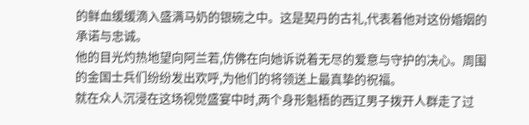的鲜血缓缓滴入盛满马奶的银碗之中。这是契丹的古礼,代表着他对这份婚姻的承诺与忠诚。
他的目光灼热地望向阿兰若,仿佛在向她诉说着无尽的爱意与守护的决心。周围的金国士兵们纷纷发出欢呼,为他们的将领送上最真挚的祝福。
就在众人沉浸在这场视觉盛宴中时,两个身形魁梧的西辽男子拨开人群走了过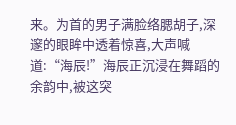来。为首的男子满脸络腮胡子,深邃的眼眸中透着惊喜,大声喊道:“海辰!”海辰正沉浸在舞蹈的余韵中,被这突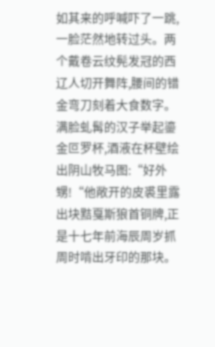如其来的呼喊吓了一跳,一脸茫然地转过头。两个戴卷云纹髡发冠的西辽人切开舞阵,腰间的错金弯刀刻着大食数字。
满脸虬髯的汉子举起鎏金叵罗杯,酒液在杯壁绘出阴山牧马图:“好外甥!“他敞开的皮裘里露出块黠戛斯狼首铜牌,正是十七年前海辰周岁抓周时啃出牙印的那块。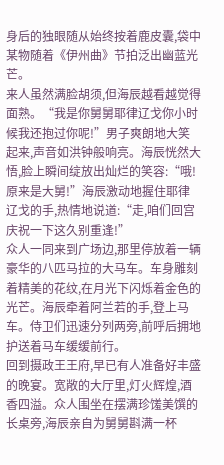身后的独眼随从始终按着鹿皮囊,袋中某物随着《伊州曲》节拍泛出幽蓝光芒。
来人虽然满脸胡须,但海辰越看越觉得面熟。“我是你舅舅耶律辽戈你小时候我还抱过你呢!”男子爽朗地大笑起来,声音如洪钟般响亮。海辰恍然大悟,脸上瞬间绽放出灿烂的笑容:“哦!原来是大舅!”海辰激动地握住耶律辽戈的手,热情地说道:“走,咱们回宫庆祝一下这久别重逢!”
众人一同来到广场边,那里停放着一辆豪华的八匹马拉的大马车。车身雕刻着精美的花纹,在月光下闪烁着金色的光芒。海辰牵着阿兰若的手,登上马车。侍卫们迅速分列两旁,前呼后拥地护送着马车缓缓前行。
回到摄政王王府,早已有人准备好丰盛的晚宴。宽敞的大厅里,灯火辉煌,酒香四溢。众人围坐在摆满珍馐美馔的长桌旁,海辰亲自为舅舅斟满一杯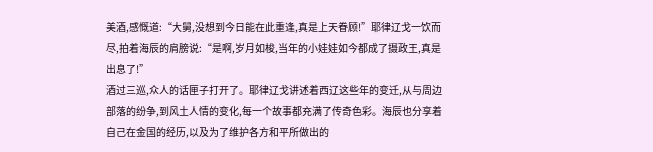美酒,感慨道:“大舅,没想到今日能在此重逢,真是上天眷顾!”耶律辽戈一饮而尽,拍着海辰的肩膀说:“是啊,岁月如梭,当年的小娃娃如今都成了摄政王,真是出息了!”
酒过三巡,众人的话匣子打开了。耶律辽戈讲述着西辽这些年的变迁,从与周边部落的纷争,到风土人情的变化,每一个故事都充满了传奇色彩。海辰也分享着自己在金国的经历,以及为了维护各方和平所做出的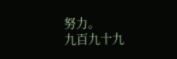努力。
九百九十九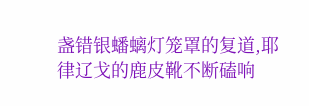盏错银蟠螭灯笼罩的复道,耶律辽戈的鹿皮靴不断磕响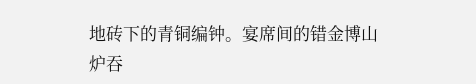地砖下的青铜编钟。宴席间的错金博山炉吞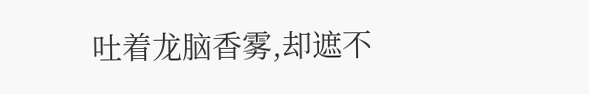吐着龙脑香雾,却遮不